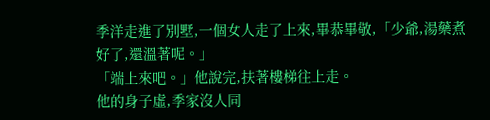季洋走進了別墅,一個女人走了上來,畢恭畢敬,「少爺,湯藥煮好了,還溫著呢。」
「端上來吧。」他說完,扶著樓梯往上走。
他的身子虛,季家沒人同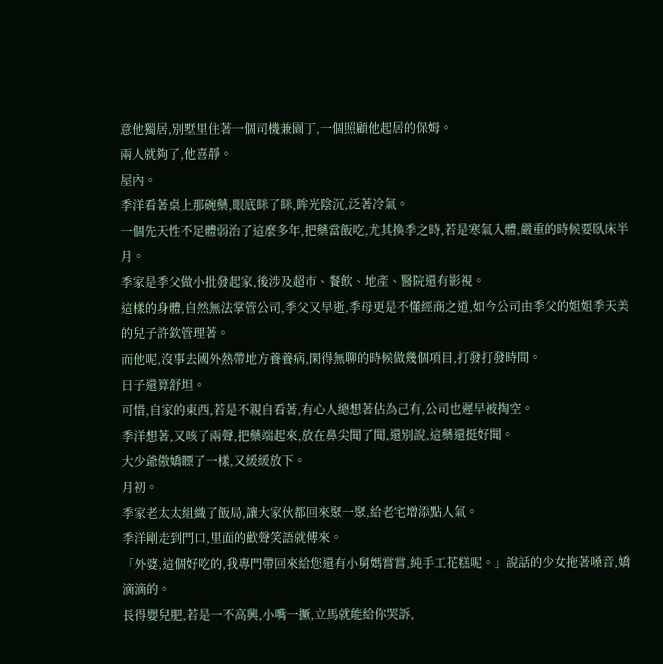意他獨居,別墅里住著一個司機兼園丁,一個照顧他起居的保姆。
兩人就夠了,他喜靜。
屋內。
季洋看著桌上那碗藥,眼底眯了眯,眸光陰沉,泛著冷氣。
一個先天性不足體弱治了這麼多年,把藥當飯吃,尤其換季之時,若是寒氣入體,嚴重的時候要臥床半月。
季家是季父做小批發起家,後涉及超市、餐飲、地產、醫院還有影視。
這樣的身體,自然無法掌管公司,季父又早逝,季母更是不懂經商之道,如今公司由季父的姐姐季天美的兒子許欽管理著。
而他呢,沒事去國外熱帶地方養養病,閑得無聊的時候做幾個項目,打發打發時間。
日子還算舒坦。
可惜,自家的東西,若是不親自看著,有心人總想著佔為己有,公司也遲早被掏空。
季洋想著,又咳了兩聲,把藥端起來,放在鼻尖聞了聞,還別說,這藥還挺好聞。
大少爺傲嬌瞟了一樣,又緩緩放下。
月初。
季家老太太組織了飯局,讓大家伙都回來聚一聚,給老宅增添點人氣。
季洋剛走到門口,里面的歡聲笑語就傳來。
「外婆,這個好吃的,我專門帶回來給您還有小舅媽嘗嘗,純手工花糕呢。」說話的少女拖著嗓音,嬌滴滴的。
長得嬰兒肥,若是一不高興,小嘴一撅,立馬就能給你哭訴,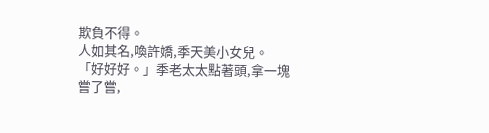欺負不得。
人如其名,喚許嬌,季天美小女兒。
「好好好。」季老太太點著頭,拿一塊嘗了嘗,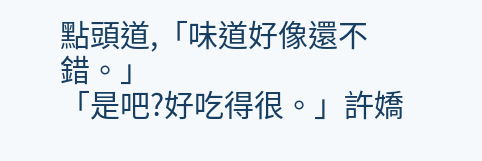點頭道,「味道好像還不錯。」
「是吧?好吃得很。」許嬌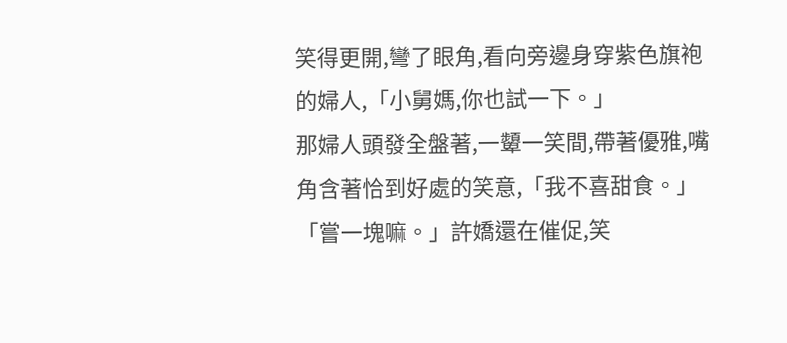笑得更開,彎了眼角,看向旁邊身穿紫色旗袍的婦人,「小舅媽,你也試一下。」
那婦人頭發全盤著,一顰一笑間,帶著優雅,嘴角含著恰到好處的笑意,「我不喜甜食。」
「嘗一塊嘛。」許嬌還在催促,笑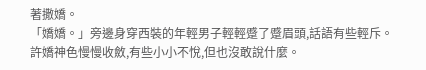著撒嬌。
「嬌嬌。」旁邊身穿西裝的年輕男子輕輕蹙了蹙眉頭,話語有些輕斥。
許嬌神色慢慢收斂,有些小小不悅,但也沒敢說什麼。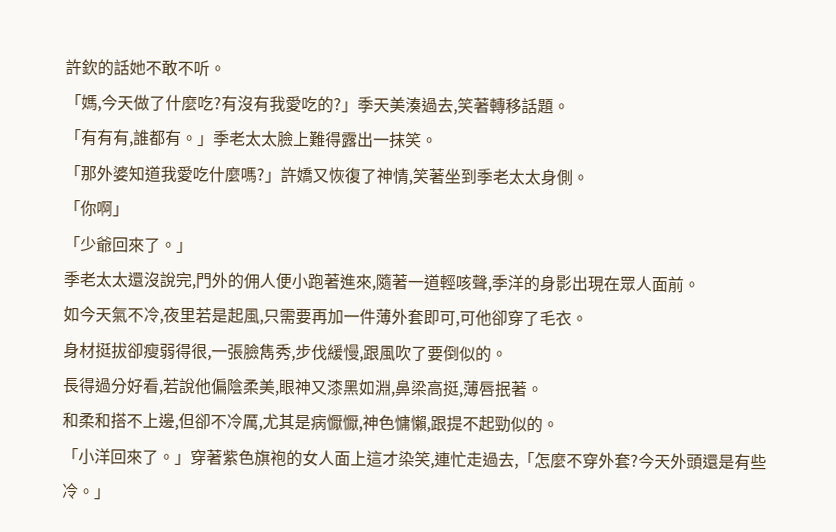許欽的話她不敢不听。
「媽,今天做了什麼吃?有沒有我愛吃的?」季天美湊過去,笑著轉移話題。
「有有有,誰都有。」季老太太臉上難得露出一抹笑。
「那外婆知道我愛吃什麼嗎?」許嬌又恢復了神情,笑著坐到季老太太身側。
「你啊」
「少爺回來了。」
季老太太還沒說完,門外的佣人便小跑著進來,隨著一道輕咳聲,季洋的身影出現在眾人面前。
如今天氣不冷,夜里若是起風,只需要再加一件薄外套即可,可他卻穿了毛衣。
身材挺拔卻瘦弱得很,一張臉雋秀,步伐緩慢,跟風吹了要倒似的。
長得過分好看,若說他偏陰柔美,眼神又漆黑如淵,鼻梁高挺,薄唇抿著。
和柔和搭不上邊,但卻不冷厲,尤其是病懨懨,神色慵懶,跟提不起勁似的。
「小洋回來了。」穿著紫色旗袍的女人面上這才染笑,連忙走過去,「怎麼不穿外套?今天外頭還是有些冷。」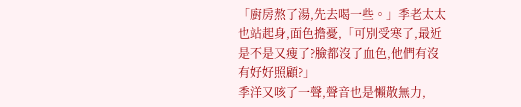「廚房熬了湯,先去喝一些。」季老太太也站起身,面色擔憂,「可別受寒了,最近是不是又瘦了?臉都沒了血色,他們有沒有好好照顧?」
季洋又咳了一聲,聲音也是懶散無力,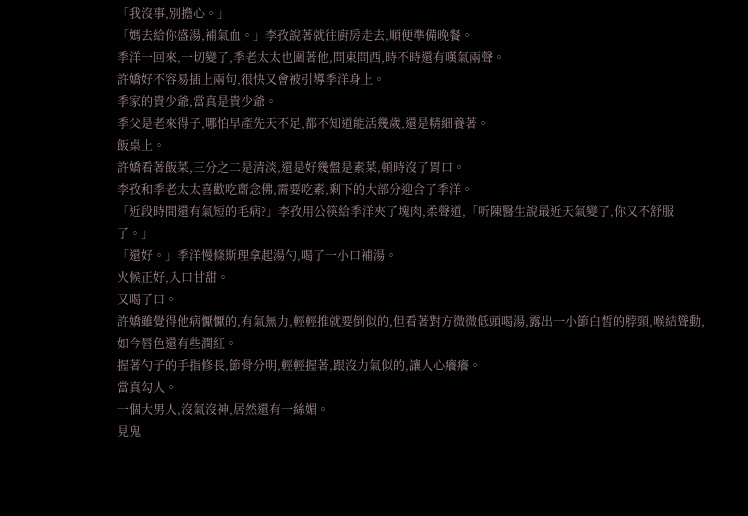「我沒事,別擔心。」
「媽去給你盛湯,補氣血。」李孜說著就往廚房走去,順便準備晚餐。
季洋一回來,一切變了,季老太太也圍著他,問東問西,時不時還有嘆氣兩聲。
許嬌好不容易插上兩句,很快又會被引導季洋身上。
季家的貴少爺,當真是貴少爺。
季父是老來得子,哪怕早產先天不足,都不知道能活幾歲,還是精細養著。
飯桌上。
許嬌看著飯菜,三分之二是清淡,還是好幾盤是素菜,頓時沒了胃口。
李孜和季老太太喜歡吃齋念佛,需要吃素,剩下的大部分迎合了季洋。
「近段時間還有氣短的毛病?」李孜用公筷給季洋夾了塊肉,柔聲道,「听陳醫生說最近天氣變了,你又不舒服了。」
「還好。」季洋慢條斯理拿起湯勺,喝了一小口補湯。
火候正好,入口甘甜。
又喝了口。
許嬌雖覺得他病懨懨的,有氣無力,輕輕推就要倒似的,但看著對方微微低頭喝湯,露出一小節白皙的脖頸,喉結聳動,如今唇色還有些潤紅。
握著勺子的手指修長,節骨分明,輕輕握著,跟沒力氣似的,讓人心癢癢。
當真勾人。
一個大男人,沒氣沒神,居然還有一絲媚。
見鬼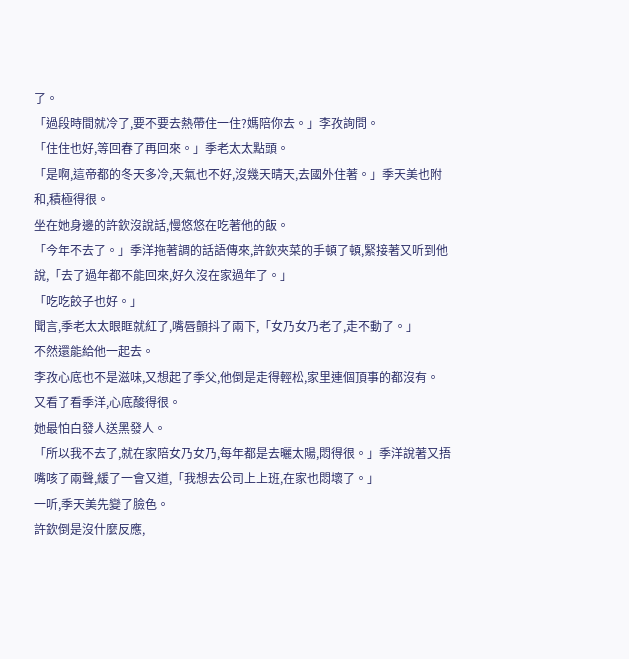了。
「過段時間就冷了,要不要去熱帶住一住?媽陪你去。」李孜詢問。
「住住也好,等回春了再回來。」季老太太點頭。
「是啊,這帝都的冬天多冷,天氣也不好,沒幾天晴天,去國外住著。」季天美也附和,積極得很。
坐在她身邊的許欽沒說話,慢悠悠在吃著他的飯。
「今年不去了。」季洋拖著調的話語傳來,許欽夾菜的手頓了頓,緊接著又听到他說,「去了過年都不能回來,好久沒在家過年了。」
「吃吃餃子也好。」
聞言,季老太太眼眶就紅了,嘴唇顫抖了兩下,「女乃女乃老了,走不動了。」
不然還能給他一起去。
李孜心底也不是滋味,又想起了季父,他倒是走得輕松,家里連個頂事的都沒有。
又看了看季洋,心底酸得很。
她最怕白發人送黑發人。
「所以我不去了,就在家陪女乃女乃,每年都是去曬太陽,悶得很。」季洋說著又捂嘴咳了兩聲,緩了一會又道,「我想去公司上上班,在家也悶壞了。」
一听,季天美先變了臉色。
許欽倒是沒什麼反應,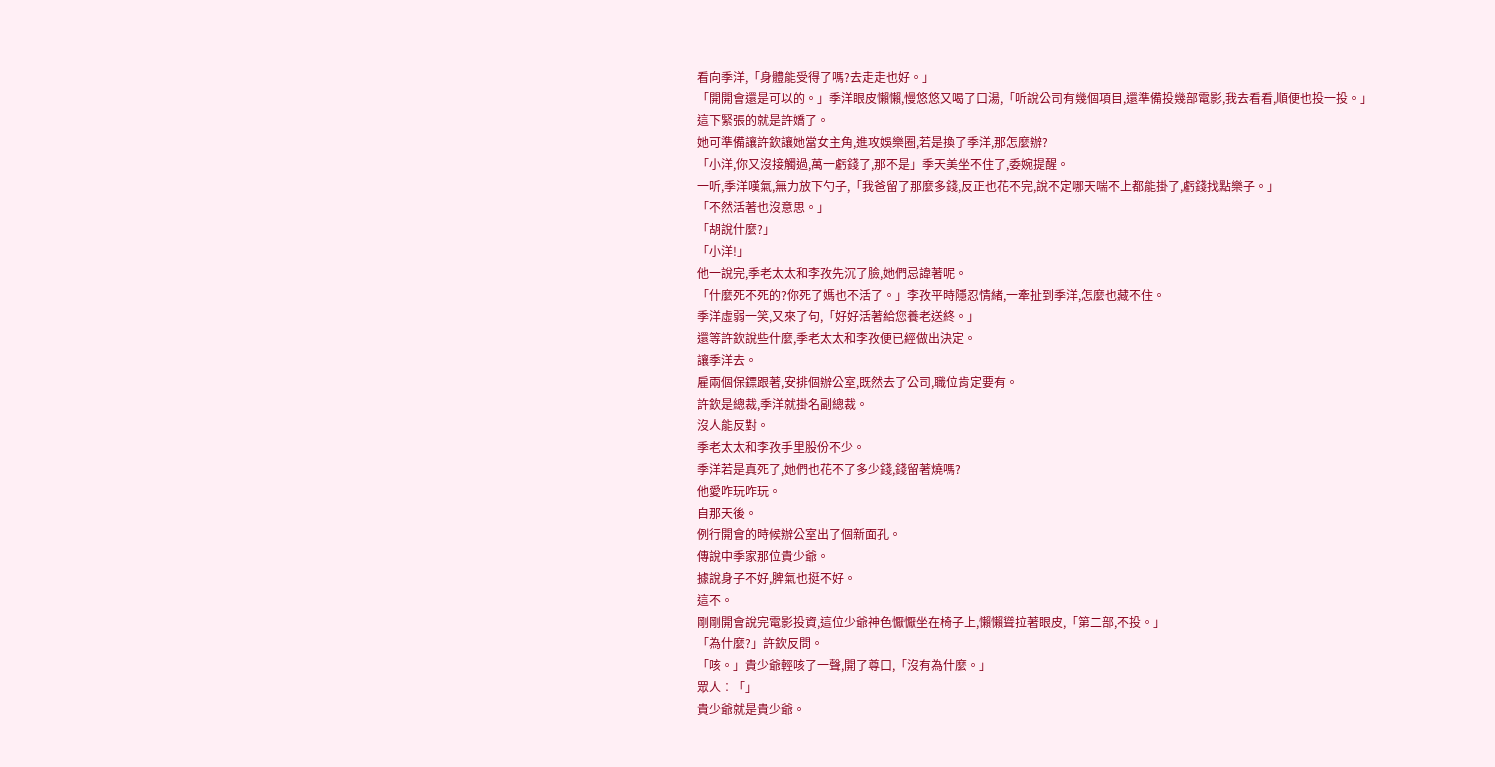看向季洋,「身體能受得了嗎?去走走也好。」
「開開會還是可以的。」季洋眼皮懶懶,慢悠悠又喝了口湯,「听說公司有幾個項目,還準備投幾部電影,我去看看,順便也投一投。」
這下緊張的就是許嬌了。
她可準備讓許欽讓她當女主角,進攻娛樂圈,若是換了季洋,那怎麼辦?
「小洋,你又沒接觸過,萬一虧錢了,那不是」季天美坐不住了,委婉提醒。
一听,季洋嘆氣,無力放下勺子,「我爸留了那麼多錢,反正也花不完,說不定哪天喘不上都能掛了,虧錢找點樂子。」
「不然活著也沒意思。」
「胡說什麼?」
「小洋!」
他一說完,季老太太和李孜先沉了臉,她們忌諱著呢。
「什麼死不死的?你死了媽也不活了。」李孜平時隱忍情緒,一牽扯到季洋,怎麼也藏不住。
季洋虛弱一笑,又來了句,「好好活著給您養老送終。」
還等許欽說些什麼,季老太太和李孜便已經做出決定。
讓季洋去。
雇兩個保鏢跟著,安排個辦公室,既然去了公司,職位肯定要有。
許欽是總裁,季洋就掛名副總裁。
沒人能反對。
季老太太和李孜手里股份不少。
季洋若是真死了,她們也花不了多少錢,錢留著燒嗎?
他愛咋玩咋玩。
自那天後。
例行開會的時候辦公室出了個新面孔。
傳說中季家那位貴少爺。
據說身子不好,脾氣也挺不好。
這不。
剛剛開會說完電影投資,這位少爺神色懨懨坐在椅子上,懶懶聳拉著眼皮,「第二部,不投。」
「為什麼?」許欽反問。
「咳。」貴少爺輕咳了一聲,開了尊口,「沒有為什麼。」
眾人︰「」
貴少爺就是貴少爺。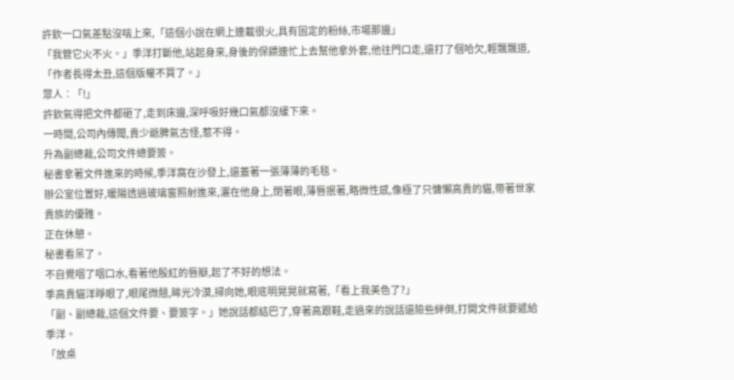許欽一口氣差點沒喘上來,「這個小說在網上連載很火,具有固定的粉絲,市場那邊」
「我管它火不火。」季洋打斷他,站起身來,身後的保鏢連忙上去幫他拿外套,他往門口走,還打了個哈欠,輕飄飄道,「作者長得太丑,這個版權不買了。」
眾人︰「!」
許欽氣得把文件都砸了,走到床邊,深呼吸好幾口氣都沒緩下來。
一時間,公司內傳聞,貴少爺脾氣古怪,惹不得。
升為副總裁,公司文件總要簽。
秘書拿著文件進來的時候,季洋窩在沙發上,還蓋著一張薄薄的毛毯。
辦公室位置好,暖陽透過玻璃窗照射進來,灑在他身上,閉著眼,薄唇抿著,略微性感,像極了只慵懶高貴的貓,帶著世家貴族的優雅。
正在休憩。
秘書看呆了。
不自覺咽了咽口水,看著他殷紅的唇瓣,起了不好的想法。
季高貴貓洋睜眼了,眼尾微翹,眸光冷漠,掃向她,眼底明晃晃就寫著,「看上我美色了?」
「副、副總裁,這個文件要、要簽字。」她說話都結巴了,穿著高跟鞋,走過來的說話還險些絆倒,打開文件就要遞給季洋。
「放桌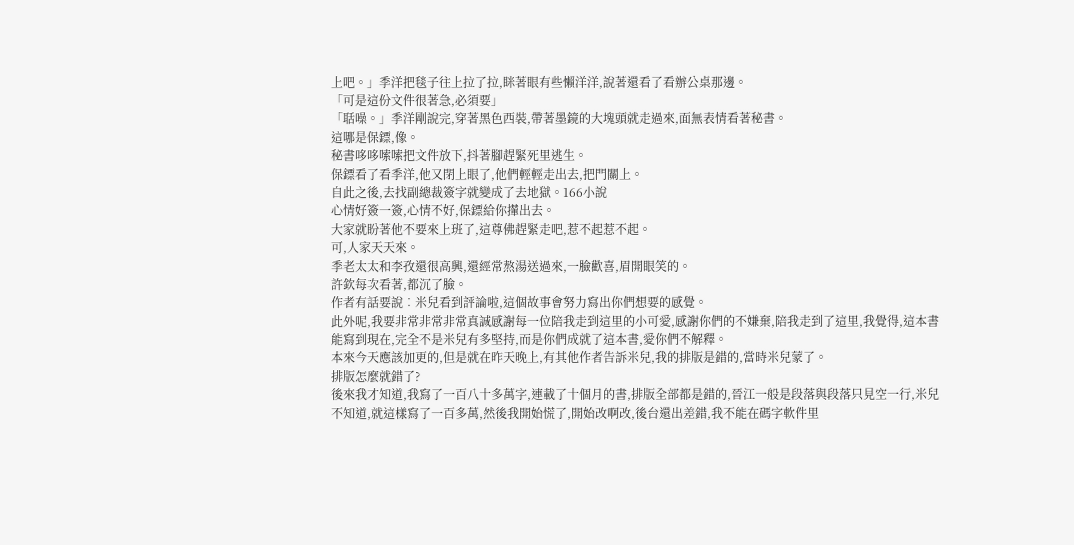上吧。」季洋把毯子往上拉了拉,眯著眼有些懶洋洋,說著還看了看辦公桌那邊。
「可是這份文件很著急,必須要」
「聒噪。」季洋剛說完,穿著黑色西裝,帶著墨鏡的大塊頭就走過來,面無表情看著秘書。
這哪是保鏢,像。
秘書哆哆嗦嗦把文件放下,抖著腳趕緊死里逃生。
保鏢看了看季洋,他又閉上眼了,他們輕輕走出去,把門關上。
自此之後,去找副總裁簽字就變成了去地獄。166小說
心情好簽一簽,心情不好,保鏢給你攆出去。
大家就盼著他不要來上班了,這尊佛趕緊走吧,惹不起惹不起。
可,人家天天來。
季老太太和李孜還很高興,還經常熬湯送過來,一臉歡喜,眉開眼笑的。
許欽每次看著,都沉了臉。
作者有話要說︰米兒看到評論啦,這個故事會努力寫出你們想要的感覺。
此外呢,我要非常非常非常真誠感謝每一位陪我走到這里的小可愛,感謝你們的不嫌棄,陪我走到了這里,我覺得,這本書能寫到現在,完全不是米兒有多堅持,而是你們成就了這本書,愛你們不解釋。
本來今天應該加更的,但是就在昨天晚上,有其他作者告訴米兒,我的排版是錯的,當時米兒蒙了。
排版怎麼就錯了?
後來我才知道,我寫了一百八十多萬字,連載了十個月的書,排版全部都是錯的,晉江一般是段落與段落只見空一行,米兒不知道,就這樣寫了一百多萬,然後我開始慌了,開始改啊改,後台還出差錯,我不能在碼字軟件里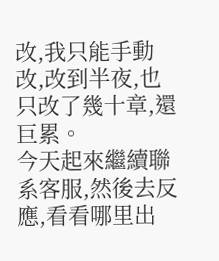改,我只能手動改,改到半夜,也只改了幾十章,還巨累。
今天起來繼續聯系客服,然後去反應,看看哪里出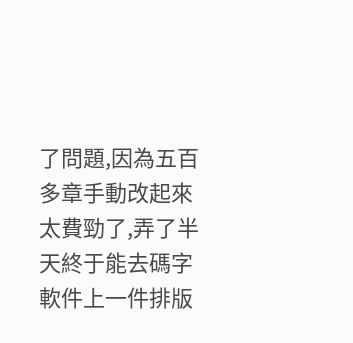了問題,因為五百多章手動改起來太費勁了,弄了半天終于能去碼字軟件上一件排版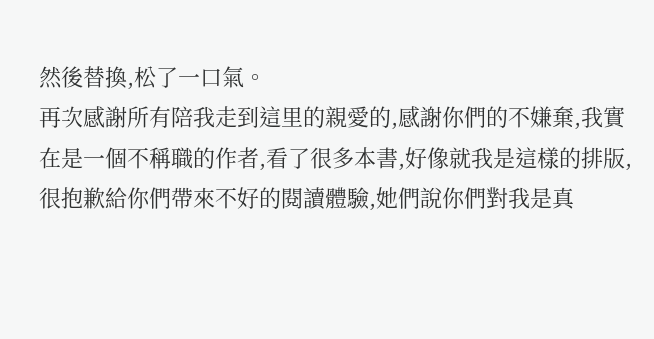然後替換,松了一口氣。
再次感謝所有陪我走到這里的親愛的,感謝你們的不嫌棄,我實在是一個不稱職的作者,看了很多本書,好像就我是這樣的排版,很抱歉給你們帶來不好的閱讀體驗,她們說你們對我是真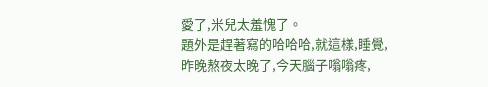愛了,米兒太羞愧了。
題外是趕著寫的哈哈哈,就這樣,睡覺,昨晚熬夜太晚了,今天腦子嗡嗡疼,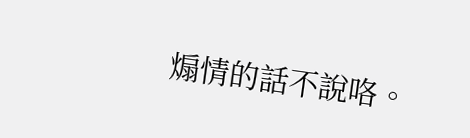煽情的話不說咯。